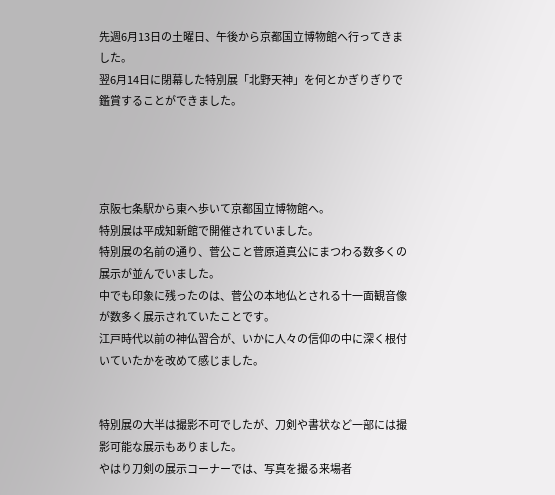先週6月13日の土曜日、午後から京都国立博物館へ行ってきました。
翌6月14日に閉幕した特別展「北野天神」を何とかぎりぎりで鑑賞することができました。




京阪七条駅から東へ歩いて京都国立博物館へ。
特別展は平成知新館で開催されていました。
特別展の名前の通り、菅公こと菅原道真公にまつわる数多くの展示が並んでいました。
中でも印象に残ったのは、菅公の本地仏とされる十一面観音像が数多く展示されていたことです。
江戸時代以前の神仏習合が、いかに人々の信仰の中に深く根付いていたかを改めて感じました。


特別展の大半は撮影不可でしたが、刀剣や書状など一部には撮影可能な展示もありました。
やはり刀剣の展示コーナーでは、写真を撮る来場者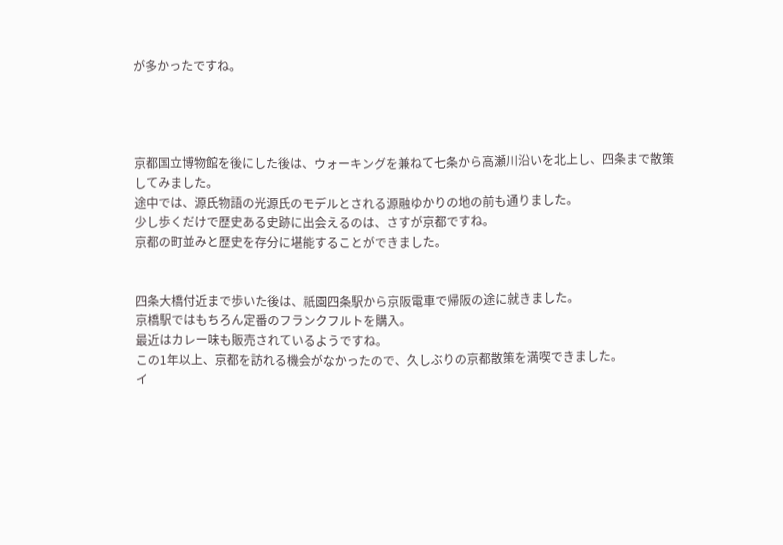が多かったですね。




京都国立博物館を後にした後は、ウォーキングを兼ねて七条から高瀬川沿いを北上し、四条まで散策してみました。
途中では、源氏物語の光源氏のモデルとされる源融ゆかりの地の前も通りました。
少し歩くだけで歴史ある史跡に出会えるのは、さすが京都ですね。
京都の町並みと歴史を存分に堪能することができました。


四条大橋付近まで歩いた後は、祇園四条駅から京阪電車で帰阪の途に就きました。
京橋駅ではもちろん定番のフランクフルトを購入。
最近はカレー味も販売されているようですね。
この1年以上、京都を訪れる機会がなかったので、久しぶりの京都散策を満喫できました。
イ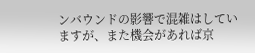ンバウンドの影響で混雑はしていますが、また機会があれば京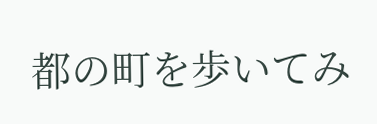都の町を歩いてみ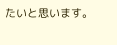たいと思います。